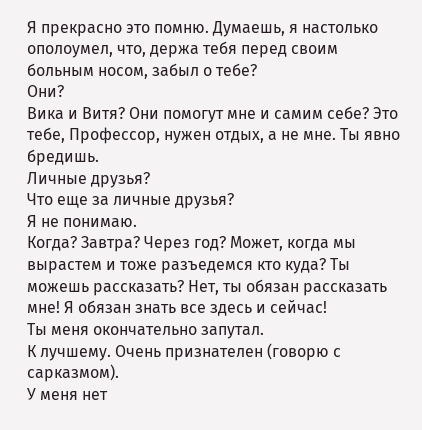Я прекрасно это помню. Думаешь, я настолько ополоумел, что, держа тебя перед своим больным носом, забыл о тебе?
Они?
Вика и Витя? Они помогут мне и самим себе? Это тебе, Профессор, нужен отдых, а не мне. Ты явно бредишь.
Личные друзья?
Что еще за личные друзья?
Я не понимаю.
Когда? Завтра? Через год? Может, когда мы вырастем и тоже разъедемся кто куда? Ты можешь рассказать? Нет, ты обязан рассказать мне! Я обязан знать все здесь и сейчас!
Ты меня окончательно запутал.
К лучшему. Очень признателен (говорю с сарказмом).
У меня нет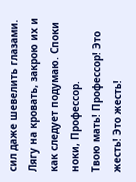сил даже шевелить глазами. Лягу на кровать, закрою их и как следует подумаю. Споки ноки, Профессор.
Твою мать! Профессор! Это жесть! Это жесть!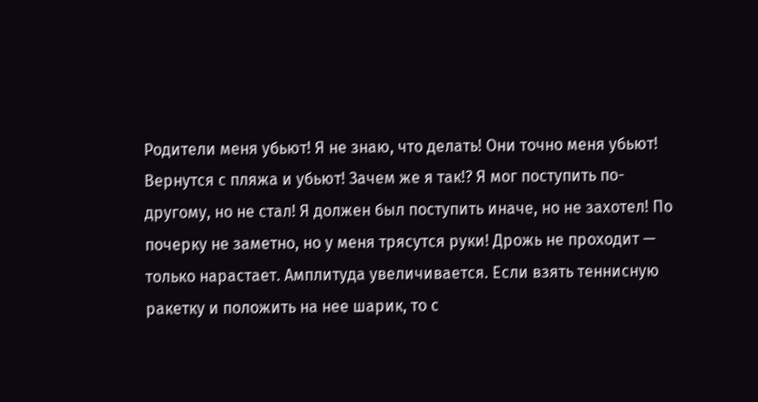Родители меня убьют! Я не знаю, что делать! Они точно меня убьют! Вернутся с пляжа и убьют! Зачем же я так!? Я мог поступить по-другому, но не стал! Я должен был поступить иначе, но не захотел! По почерку не заметно, но у меня трясутся руки! Дрожь не проходит — только нарастает. Амплитуда увеличивается. Если взять теннисную ракетку и положить на нее шарик, то с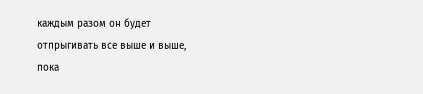каждым разом он будет отпрыгивать все выше и выше, пока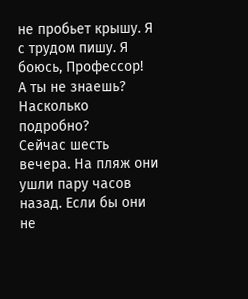не пробьет крышу. Я с трудом пишу. Я боюсь, Профессор!
А ты не знаешь?
Насколько подробно?
Сейчас шесть вечера. На пляж они ушли пару часов назад. Если бы они не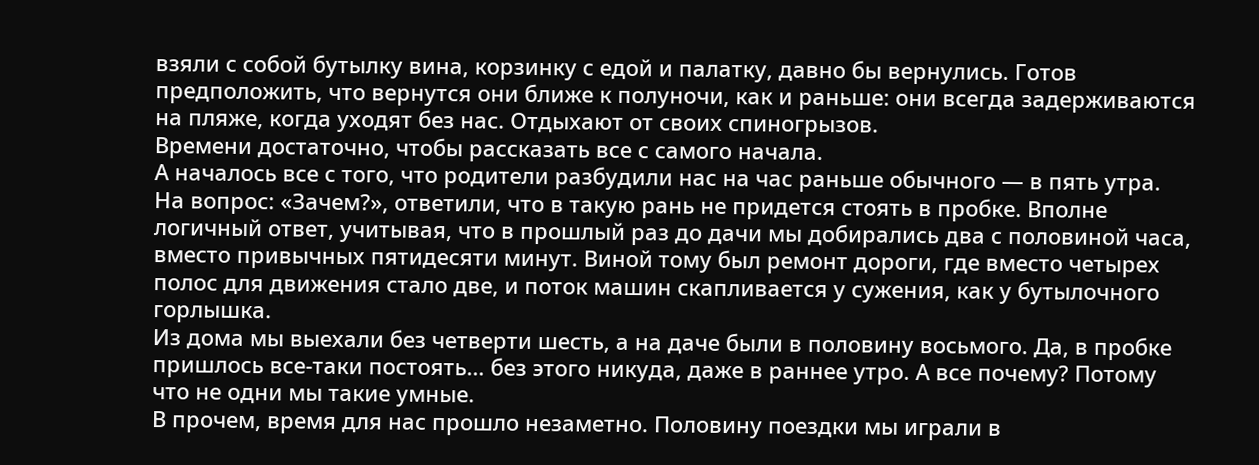взяли с собой бутылку вина, корзинку с едой и палатку, давно бы вернулись. Готов предположить, что вернутся они ближе к полуночи, как и раньше: они всегда задерживаются на пляже, когда уходят без нас. Отдыхают от своих спиногрызов.
Времени достаточно, чтобы рассказать все с самого начала.
А началось все с того, что родители разбудили нас на час раньше обычного — в пять утра. На вопрос: «Зачем?», ответили, что в такую рань не придется стоять в пробке. Вполне логичный ответ, учитывая, что в прошлый раз до дачи мы добирались два с половиной часа, вместо привычных пятидесяти минут. Виной тому был ремонт дороги, где вместо четырех полос для движения стало две, и поток машин скапливается у сужения, как у бутылочного горлышка.
Из дома мы выехали без четверти шесть, а на даче были в половину восьмого. Да, в пробке пришлось все-таки постоять… без этого никуда, даже в раннее утро. А все почему? Потому что не одни мы такие умные.
В прочем, время для нас прошло незаметно. Половину поездки мы играли в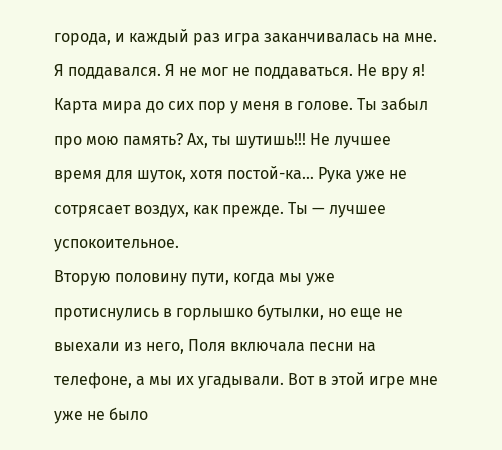города, и каждый раз игра заканчивалась на мне. Я поддавался. Я не мог не поддаваться. Не вру я! Карта мира до сих пор у меня в голове. Ты забыл про мою память? Ах, ты шутишь!!! Не лучшее время для шуток, хотя постой-ка… Рука уже не сотрясает воздух, как прежде. Ты — лучшее успокоительное.
Вторую половину пути, когда мы уже протиснулись в горлышко бутылки, но еще не выехали из него, Поля включала песни на телефоне, а мы их угадывали. Вот в этой игре мне уже не было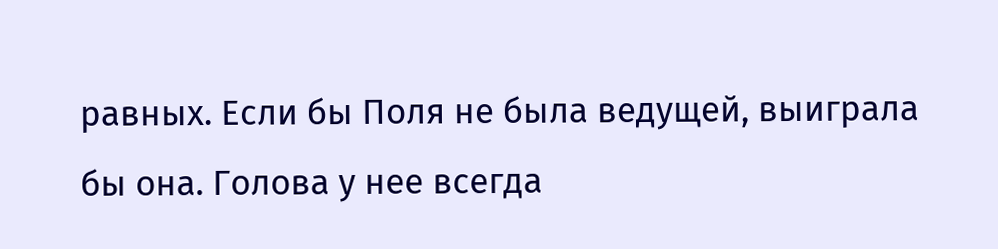равных. Если бы Поля не была ведущей, выиграла бы она. Голова у нее всегда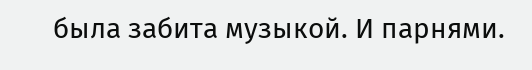была забита музыкой. И парнями.